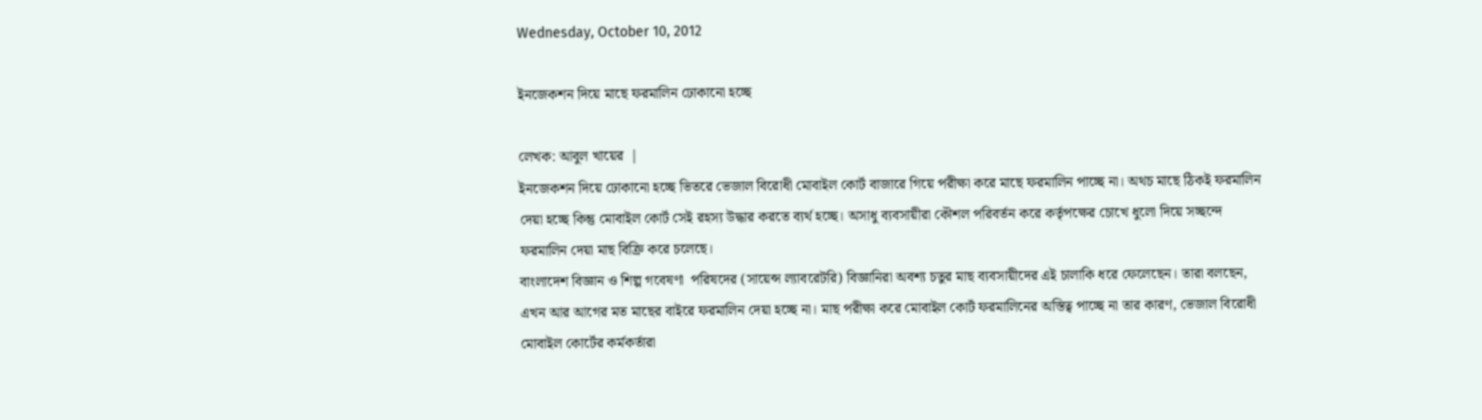Wednesday, October 10, 2012

ইনজেকশন দিয়ে মাছে ফরমালিন ঢোকানো হচ্ছে

লেখক: আবুল খায়ের  |
ইনজেকশন দিয়ে ঢোকানো হচ্ছে ভিতরে ভেজাল বিরোধী মোবাইল কোর্ট বাজারে গিয়ে পরীক্ষা করে মাছে ফরমালিন পাচ্ছে না। অথচ মাছে ঠিকই ফরমালিন দেয়া হচ্ছে কিন্তু মোবাইল কোর্ট সেই রহস্য উদ্ধার করতে ব্যর্থ হচ্ছে। অসাধু ব্যবসায়ীরা কৌশল পরিবর্তন করে কর্তৃপক্ষের চোখে ধুলো দিয়ে সচ্ছন্দে ফরমালিন দেয়া মাছ বিক্রি করে চলেছে।
বাংলাদেশ বিজ্ঞান ও শিল্প গবেষণা  পরিষদের (সায়েন্স ল্যাবরেটরি) বিজ্ঞানিরা অবশ্য চতুর মাছ ব্যবসায়ীদের এই চালাকি ধরে ফেলেছেন। তারা বলছেন, এখন আর আগের মত মাছের বাইরে ফরমালিন দেয়া হচ্ছে না। মাছ পরীক্ষা করে মোবাইল কোর্ট ফরমালিনের অস্তিত্ব পাচ্ছে না তার কারণ, ভেজাল বিরোধী মোবাইল কোর্টের কর্মকর্তারা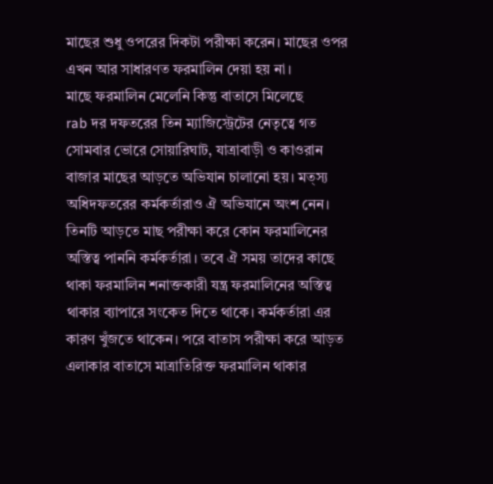মাছের শুধু ওপরের দিকটা পরীক্ষা করেন। মাছের ওপর
এখন আর সাধারণত ফরমালিন দেয়া হয় না।
মাছে ফরমালিন মেলেনি কিন্তু বাতাসে মিলেছে
rab দর দফতরের তিন ম্যাজিস্ট্রেটের নেতৃত্বে গত সোমবার ভোরে সোয়ারিঘাট, যাত্রাবাড়ী ও কাওরান বাজার মাছের আড়তে অভিযান চালানো হয়। মত্স্য অধিদফতরের কর্মকর্তারাও ঐ অভিযানে অংশ নেন। তিনটি আড়তে মাছ পরীক্ষা করে কোন ফরমালিনের অস্তিত্ব পাননি কর্মকর্তারা। তবে ঐ সময় তাদের কাছে থাকা ফরমালিন শনাক্তকারী যন্ত্র ফরমালিনের অস্তিত্ব থাকার ব্যাপারে সংকেত দিতে থাকে। কর্মকর্তারা এর কারণ খুঁজতে থাকেন। পরে বাতাস পরীক্ষা করে আড়ত এলাকার বাতাসে মাত্রাতিরিক্ত ফরমালিন থাকার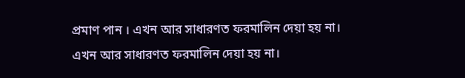প্রমাণ পান । এখন আর সাধারণত ফরমালিন দেয়া হয় না।
এখন আর সাধারণত ফরমালিন দেয়া হয় না।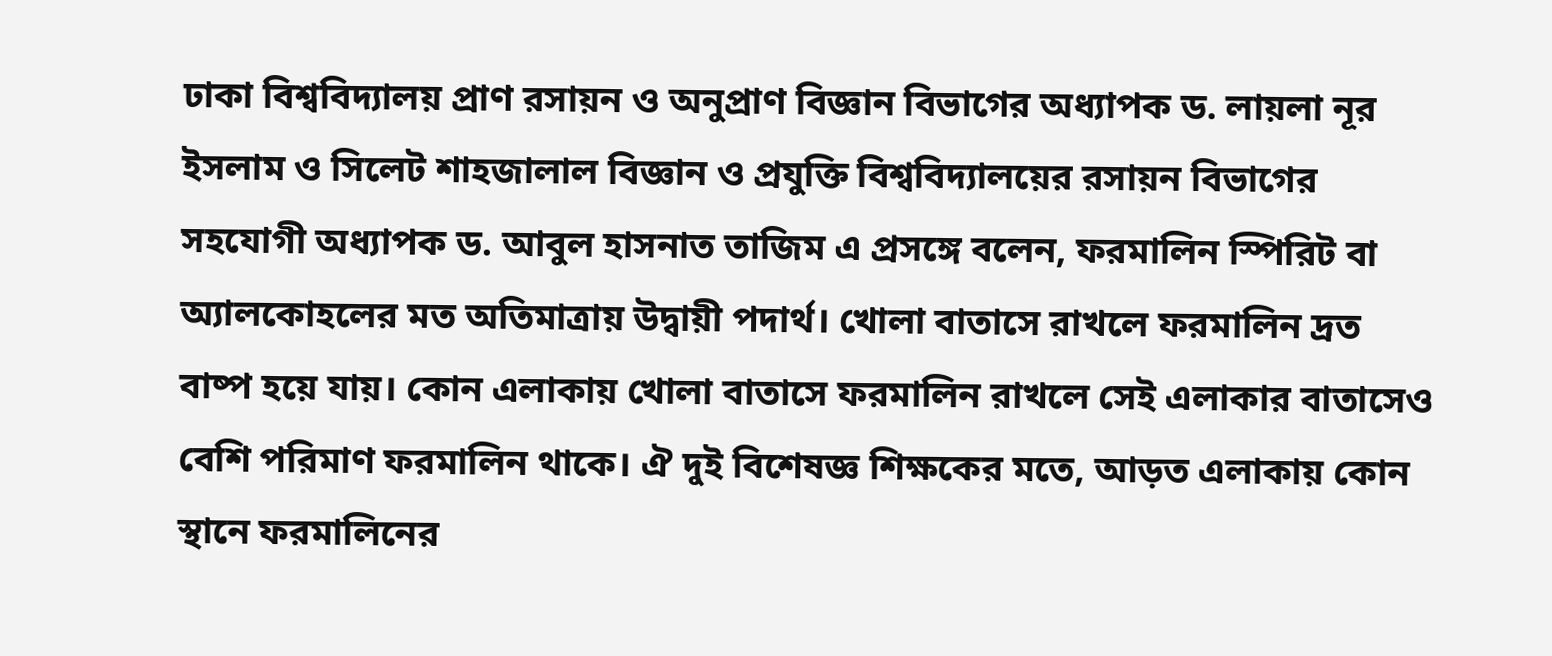ঢাকা বিশ্ববিদ্যালয় প্রাণ রসায়ন ও অনুপ্রাণ বিজ্ঞান বিভাগের অধ্যাপক ড. লায়লা নূর ইসলাম ও সিলেট শাহজালাল বিজ্ঞান ও প্রযুক্তি বিশ্ববিদ্যালয়ের রসায়ন বিভাগের সহযোগী অধ্যাপক ড. আবুল হাসনাত তাজিম এ প্রসঙ্গে বলেন, ফরমালিন স্পিরিট বা অ্যালকোহলের মত অতিমাত্রায় উদ্বায়ী পদার্থ। খোলা বাতাসে রাখলে ফরমালিন দ্রত বাষ্প হয়ে যায়। কোন এলাকায় খোলা বাতাসে ফরমালিন রাখলে সেই এলাকার বাতাসেও বেশি পরিমাণ ফরমালিন থাকে। ঐ দুই বিশেষজ্ঞ শিক্ষকের মতে, আড়ত এলাকায় কোন স্থানে ফরমালিনের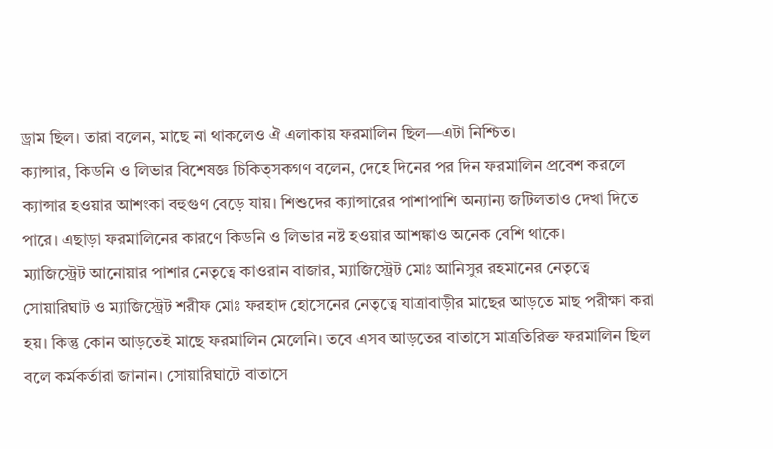ড্রাম ছিল। তারা বলেন, মাছে না থাকলেও ঐ এলাকায় ফরমালিন ছিল—এটা নিশ্চিত।
ক্যান্সার, কিডনি ও লিভার বিশেষজ্ঞ চিকিত্সকগণ বলেন, দেহে দিনের পর দিন ফরমালিন প্রবেশ করলে ক্যান্সার হওয়ার আশংকা বহুগুণ বেড়ে যায়। শিশুদের ক্যান্সারের পাশাপাশি অন্যান্য জটিলতাও দেখা দিতে পারে। এছাড়া ফরমালিনের কারণে কিডনি ও লিভার নষ্ট হওয়ার আশঙ্কাও অনেক বেশি থাকে।
ম্যাজিস্ট্রেট আনোয়ার পাশার নেতৃত্বে কাওরান বাজার, ম্যাজিস্ট্রেট মোঃ আনিসুর রহমানের নেতৃত্বে সোয়ারিঘাট ও ম্যাজিস্ট্রেট শরীফ মোঃ ফরহাদ হোসেনের নেতৃত্বে যাত্রাবাড়ীর মাছের আড়তে মাছ পরীক্ষা করা হয়। কিন্তু কোন আড়তেই মাছে ফরমালিন মেলেনি। তবে এসব আড়তের বাতাসে মাত্রতিরিক্ত ফরমালিন ছিল বলে কর্মকর্তারা জানান। সোয়ারিঘাটে বাতাসে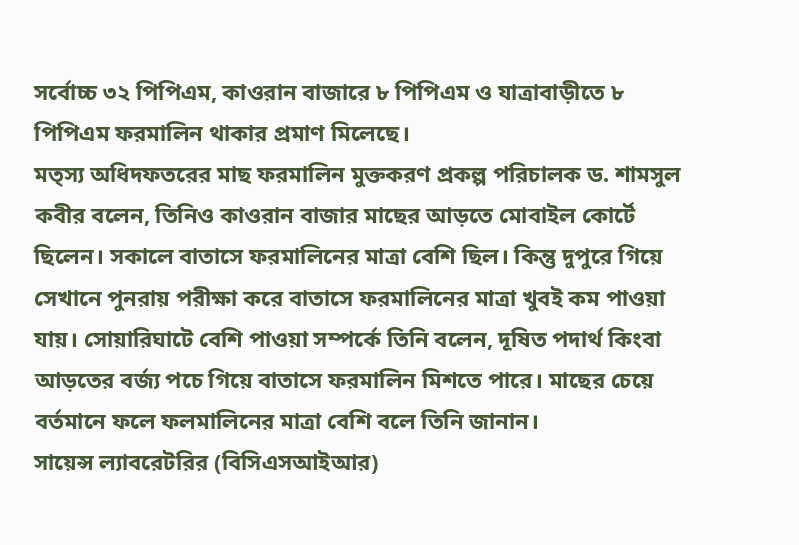সর্বোচ্চ ৩২ পিপিএম, কাওরান বাজারে ৮ পিপিএম ও যাত্রাবাড়ীতে ৮ পিপিএম ফরমালিন থাকার প্রমাণ মিলেছে।
মত্স্য অধিদফতরের মাছ ফরমালিন মুক্তকরণ প্রকল্প পরিচালক ড. শামসুল কবীর বলেন, তিনিও কাওরান বাজার মাছের আড়তে মোবাইল কোর্টে ছিলেন। সকালে বাতাসে ফরমালিনের মাত্রা বেশি ছিল। কিন্তু দুপুরে গিয়ে সেখানে পুনরায় পরীক্ষা করে বাতাসে ফরমালিনের মাত্রা খুবই কম পাওয়া যায়। সোয়ারিঘাটে বেশি পাওয়া সম্পর্কে তিনি বলেন, দূষিত পদার্থ কিংবা আড়তের বর্জ্য পচে গিয়ে বাতাসে ফরমালিন মিশতে পারে। মাছের চেয়ে বর্তমানে ফলে ফলমালিনের মাত্রা বেশি বলে তিনি জানান।
সায়েন্স ল্যাবরেটরির (বিসিএসআইআর)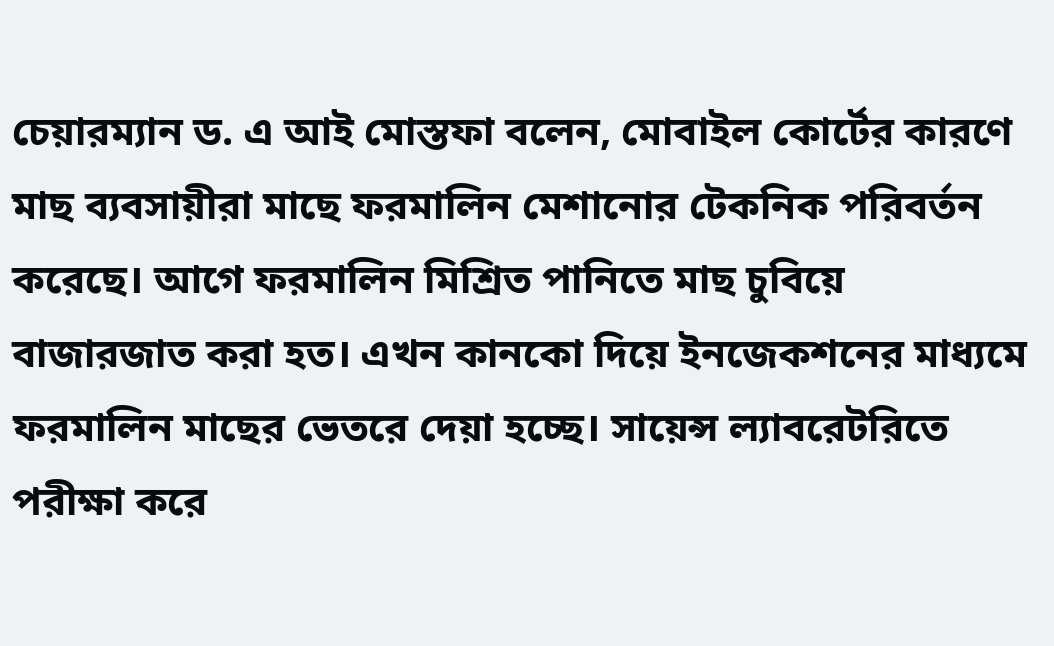চেয়ারম্যান ড. এ আই মোস্তফা বলেন, মোবাইল কোর্টের কারণে মাছ ব্যবসায়ীরা মাছে ফরমালিন মেশানোর টেকনিক পরিবর্তন করেছে। আগে ফরমালিন মিশ্রিত পানিতে মাছ চুবিয়ে বাজারজাত করা হত। এখন কানকো দিয়ে ইনজেকশনের মাধ্যমে ফরমালিন মাছের ভেতরে দেয়া হচ্ছে। সায়েন্স ল্যাবরেটরিতে পরীক্ষা করে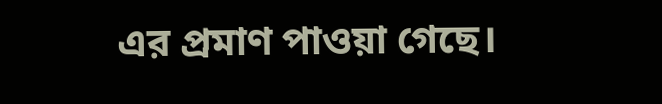এর প্রমাণ পাওয়া গেছে।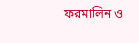ফরমালিন ও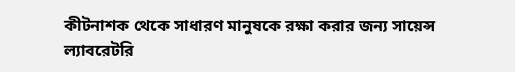কীটনাশক থেকে সাধারণ মানুষকে রক্ষা করার জন্য সায়েন্স ল্যাবরেটরি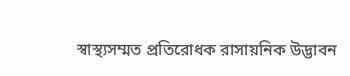স্বাস্থ্যসম্মত প্রতিরোধক রাসায়নিক উদ্ভাবন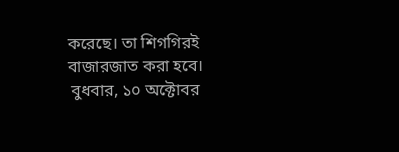করেছে। তা শিগগিরই বাজারজাত করা হবে।
 বুধবার, ১০ অক্টোবর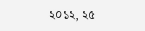২০১২, ২৫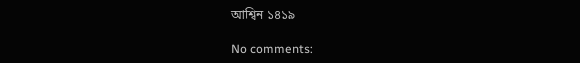আশ্বিন ১৪১৯

No comments: